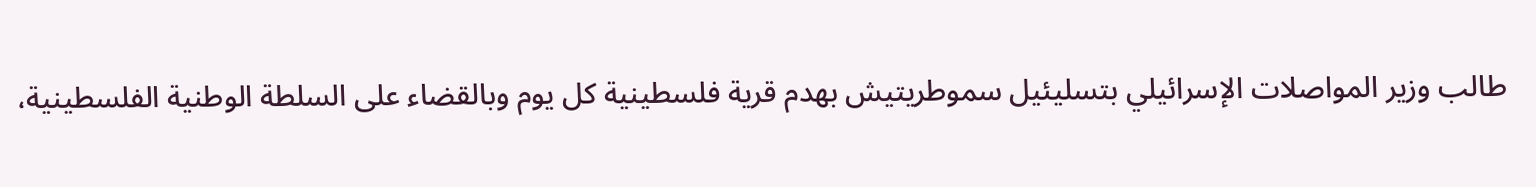طالب وزير المواصلات الإسرائيلي بتسليئيل سموطريتيش بهدم قرية فلسطينية كل يوم وبالقضاء على السلطة الوطنية الفلسطينية،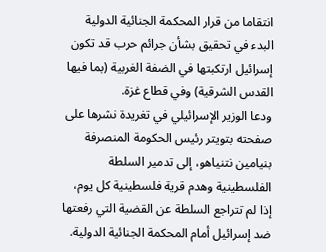انتقاما من قرار المحكمة الجنائية الدولية البدء في تحقيق بشأن جرائم حرب قد تكون إسرائيل ارتكبتها في الضفة الغربية (بما فيها القدس الشرقية) وفي قطاع غزة.
ودعا الوزير الإسرائيلي في تغريدة نشرها على صفحته بتويتر رئيس الحكومة المنصرفة بنيامين نتنياهو، إلى تدمير السلطة الفلسطينية وهدم قرية فلسطينية كل يوم، إذا لم تتراجع السلطة عن القضية التي رفعتها ضد إسرائيل أمام المحكمة الجنائية الدولية.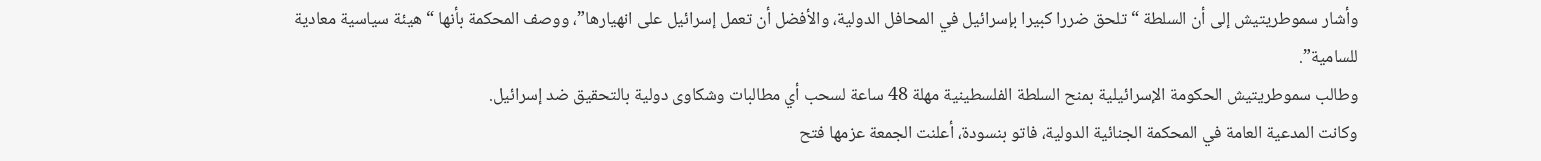وأشار سموطريتيش إلى أن السلطة “تلحق ضررا كبيرا بإسرائيل في المحافل الدولية، والأفضل أن تعمل إسرائيل على انهيارها”، ووصف المحكمة بأنها “هيئة سياسية معادية للسامية”.
وطالب سموطريتيش الحكومة الإسرائيلية بمنح السلطة الفلسطينية مهلة 48 ساعة لسحب أي مطالبات وشكاوى دولية بالتحقيق ضد إسرائيل.
وكانت المدعية العامة في المحكمة الجنائية الدولية، فاتو بنسودة، أعلنت الجمعة عزمها فتح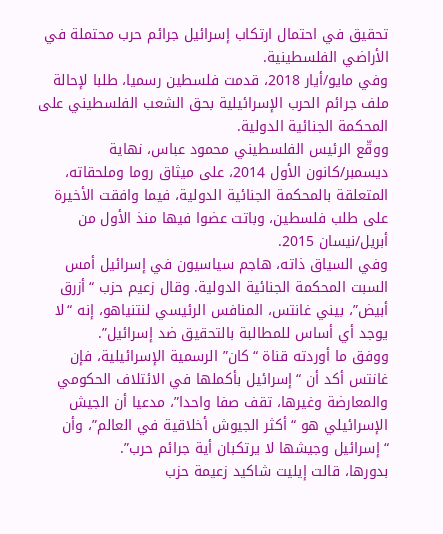تحقيق في احتمال ارتكاب إسرائيل جرائم حرب محتملة في الأراضي الفلسطينية.
وفي مايو/أيار 2018، قدمت فلسطين رسميا، طلبا لإحالة ملف جرائم الحرب الإسرائيلية بحق الشعب الفلسطيني على المحكمة الجنائية الدولية.
ووقّع الرئيس الفلسطيني محمود عباس، نهاية ديسمبر/كانون الأول 2014، على ميثاق روما وملحقاته، المتعلقة بالمحكمة الجنائية الدولية، فيما وافقت الأخيرة على طلب فلسطين، وباتت عضوا فيها منذ الأول من أبريل/نيسان 2015.
وفي السياق ذاته، هاجم سياسيون في إسرائيل أمس السبت المحكمة الجنائية الدولية. وقال زعيم حزب “أزرق أبيض”، بيني غانتس، المنافس الرئيسي لنتنياهو، إنه “لا يوجد أي أساس للمطالبة بالتحقيق ضد إسرائيل”.
ووفق ما أوردته قناة “كان” الرسمية الإسرائيلية، فإن غانتس أكد أن “إسرائيل بأكملها في الائتلاف الحكومي والمعارضة وغيرها، تقف صفا واحدا”، مدعيا أن الجيش الإسرائيلي هو “أكثر الجيوش أخلاقية في العالم”، وأن “إسرائيل وجيشها لا يرتكبان أية جرائم حرب”.
بدورها، قالت إيليت شاكيد زعيمة حزب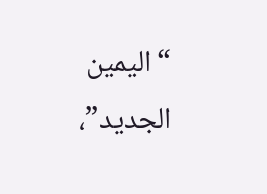“اليمين الجديد”،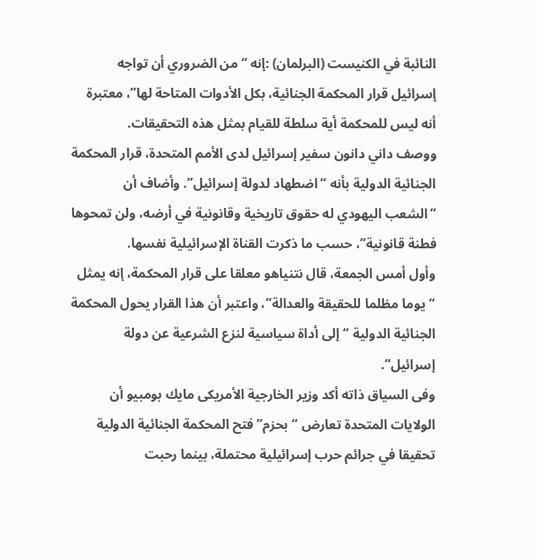النائبة في الكنيست (البرلمان) :إنه “من الضروري أن تواجه إسرائيل قرار المحكمة الجنائية، بكل الأدوات المتاحة لها”، معتبرة أنه ليس للمحكمة أية سلطة للقيام بمثل هذه التحقيقات.
ووصف داني دانون سفير إسرائيل لدى الأمم المتحدة، قرار المحكمة الجنائية الدولية بأنه “اضطهاد لدولة إسرائيل”. وأضاف أن “الشعب اليهودي له حقوق تاريخية وقانونية في أرضه، ولن تمحوها فطنة قانونية”، حسب ما ذكرت القناة الإسرائيلية نفسها.
وأول أمس الجمعة، قال نتنياهو معلقا على قرار المحكمة، إنه يمثل “يوما مظلما للحقيقة والعدالة”، واعتبر أن هذا القرار يحول المحكمة الجنائية الدولية “إلى أداة سياسية لنزع الشرعية عن دولة إسرائيل”.
وفى السياق ذاته أكد وزير الخارجية الأمريكى مايك بومبيو أن الولايات المتحدة تعارض “بحزم” فتح المحكمة الجنائية الدولية تحقيقا في جرائم حرب إسرائيلية محتملة، بينما رحبت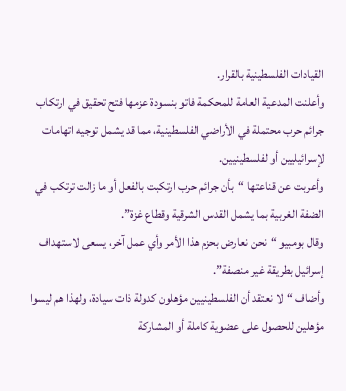القيادات الفلسطينية بالقرار.
وأعلنت المدعية العامة للمحكمة فاتو بنسودة عزمها فتح تحقيق في ارتكاب جرائم حرب محتملة في الأراضي الفلسطينية، مما قد يشمل توجيه اتهامات لإسرائيليين أو لفلسطينيين.
وأعربت عن قناعتها “بأن جرائم حرب ارتكبت بالفعل أو ما زالت ترتكب في الضفة الغربية بما يشمل القدس الشرقية وقطاع غزة”.
وقال بومبيو “نحن نعارض بحزم هذا الأمر وأي عمل آخر، يسعى لاستهداف إسرائيل بطريقة غير منصفة”.
وأضاف “لا نعتقد أن الفلسطينيين مؤهلون كدولة ذات سيادة، ولهذا هم ليسوا مؤهلين للحصول على عضوية كاملة أو المشاركة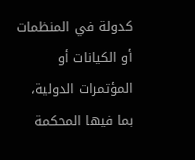كدولة في المنظمات أو الكيانات أو المؤتمرات الدولية، بما فيها المحكمة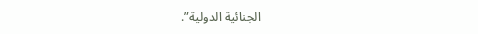الجنائية الدولية”.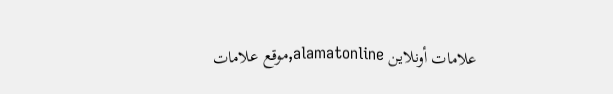علامات أونلاين alamatonline,موقع علامات